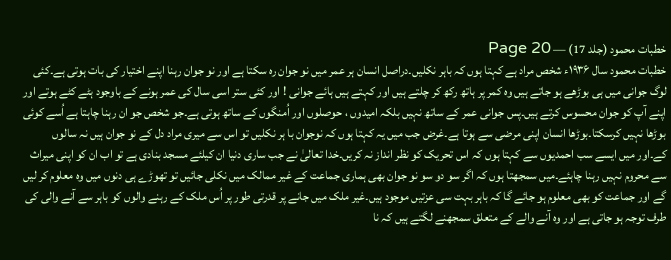خطبات محمود (جلد 17) — Page 20
خطبات محمود سال ۱۹۳۶ء شخص مراد ہے کہتا ہوں کہ باہر نکلیں۔دراصل انسان ہر عمر میں نو جوان رہ سکتا ہے اور نو جوان رہنا اپنے اختیار کی بات ہوتی ہے۔کئی لوگ جوانی میں ہی بوڑھے ہو جاتے ہیں وہ کمر پر ہاتھ رکھ کر چلتے ہیں اور کہتے ہیں ہائے جوانی ! اور کئی ستر اسی سال کی عمر ہونے کے باوجود ہٹے کٹے ہوتے اور اپنے آپ کو جوان محسوس کرتے ہیں۔پس جوانی عمر کے ساتھ نہیں بلکہ امیدوں ، حوصلوں اور اُمنگوں کے ساتھ ہوتی ہے۔جو شخص جو ان رہنا چاہتا ہے اُسے کوئی بوڑھا نہیں کرسکتا۔بوڑھا انسان اپنی مرضی سے ہوتا ہے۔غرض جب میں یہ کہتا ہوں کہ نوجوان با ہر نکلیں تو اس سے میری مراد دل کے نو جوان ہیں نہ سالوں کے۔اور میں ایسے سب احمدیوں سے کہتا ہوں کہ اس تحریک کو نظر انداز نہ کریں۔خدا تعالیٰ نے جب ساری دنیا ان کیلئے مسجد بنادی ہے تو اب ان کو اپنی میراث سے محروم نہیں رہنا چاہئے۔میں سمجھتا ہوں کہ اگر سو دو سو نو جوان بھی ہماری جماعت کے غیر ممالک میں نکلی جائیں تو تھوڑے ہی دنوں میں وہ معلوم کر لیں گے اور جماعت کو بھی معلوم ہو جائے گا کہ باہر بہت سی عزتیں موجود ہیں۔غیر ملک میں جانے پر قدرتی طور پر اُس ملک کے رہنے والوں کو باہر سے آنے والی کی طرف توجہ ہو جاتی ہے اور وہ آنے والے کے متعلق سمجھنے لگتے ہیں کہ نا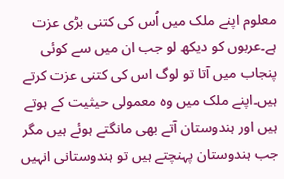معلوم اپنے ملک میں اُس کی کتنی بڑی عزت ہے۔عربوں کو دیکھ لو جب ان میں سے کوئی پنجاب میں آتا تو لوگ اس کی کتنی عزت کرتے ہیں۔اپنے ملک میں وہ معمولی حیثیت کے ہوتے ہیں اور ہندوستان آتے بھی مانگتے ہوئے ہیں مگر جب ہندوستان پہنچتے ہیں تو ہندوستانی انہیں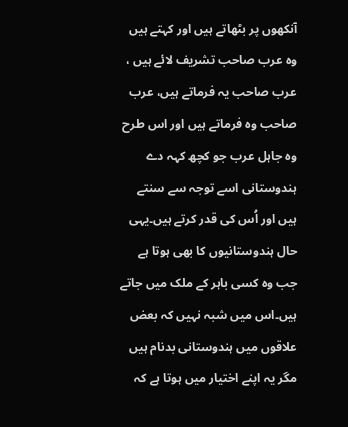آنکھوں پر بٹھاتے ہیں اور کہتے ہیں وہ عرب صاحب تشریف لائے ہیں ، عرب صاحب یہ فرماتے ہیں، عرب صاحب وہ فرماتے ہیں اور اس طرح وہ جاہل عرب جو کچھ کہہ دے ہندوستانی اسے توجہ سے سنتے ہیں اور اُس کی قدر کرتے ہیں۔یہی حال ہندوستانیوں کا بھی ہوتا ہے جب وہ کسی باہر کے ملک میں جاتے ہیں۔اس میں شبہ نہیں کہ بعض علاقوں میں ہندوستانی بدنام ہیں مگر یہ اپنے اختیار میں ہوتا ہے کہ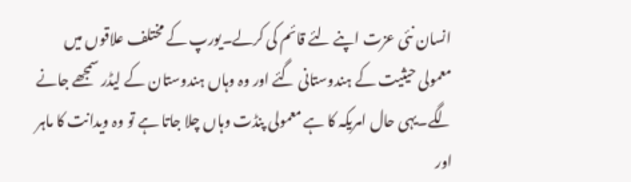انسان نئی عزت اپنے لئے قائم کی کرلے۔یورپ کے مختلف علاقوں میں معمولی حیثیت کے ہندوستانی گئے اور وہ وہاں ہندوستان کے لیڈر سمجھے جانے لگے۔یہی حال امریکہ کا ہے معمولی پنڈت وہاں چلا جاتا ہے تو وہ ویدانت کا ماہر اور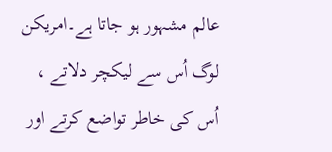عالم مشہور ہو جاتا ہے۔امریکن لوگ اُس سے لیکچر دلاتے ، اُس کی خاطر تواضع کرتے اور